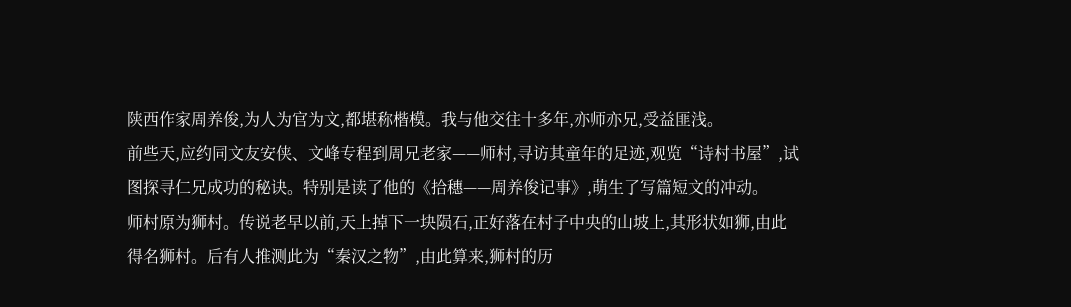陕西作家周养俊,为人为官为文,都堪称楷模。我与他交往十多年,亦师亦兄,受益匪浅。
前些天,应约同文友安侠、文峰专程到周兄老家——师村,寻访其童年的足迹,观览“诗村书屋”,试图探寻仁兄成功的秘诀。特别是读了他的《拾穗——周养俊记事》,萌生了写篇短文的冲动。
师村原为狮村。传说老早以前,天上掉下一块陨石,正好落在村子中央的山坡上,其形状如狮,由此得名狮村。后有人推测此为“秦汉之物”,由此算来,狮村的历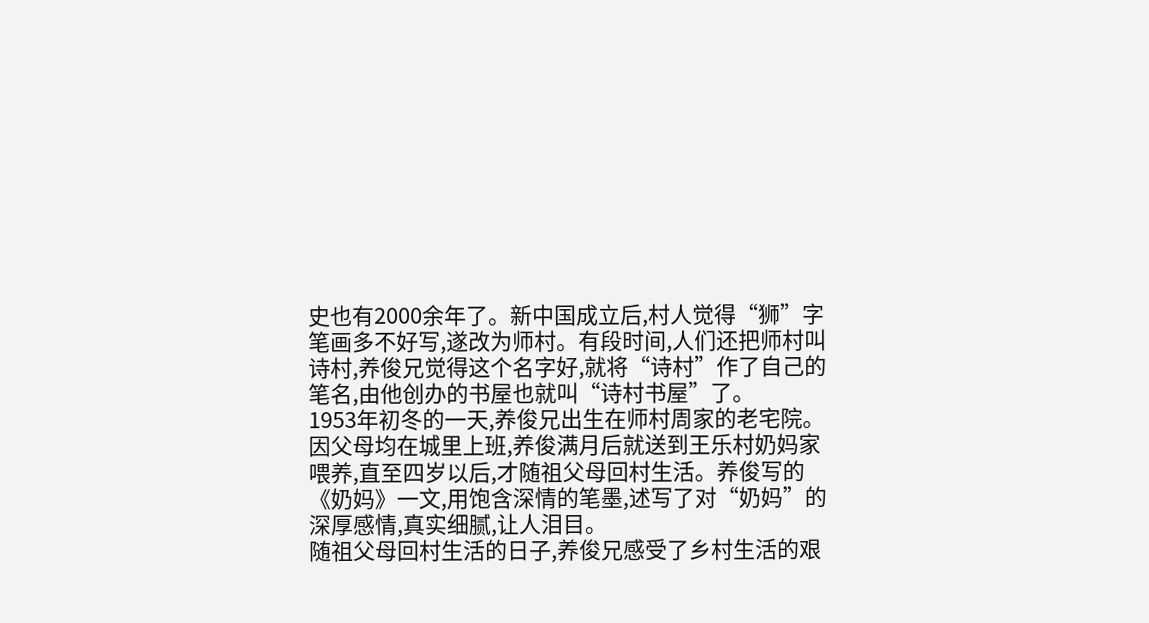史也有2000余年了。新中国成立后,村人觉得“狮”字笔画多不好写,遂改为师村。有段时间,人们还把师村叫诗村,养俊兄觉得这个名字好,就将“诗村”作了自己的笔名,由他创办的书屋也就叫“诗村书屋”了。
1953年初冬的一天,养俊兄出生在师村周家的老宅院。因父母均在城里上班,养俊满月后就送到王乐村奶妈家喂养,直至四岁以后,才随祖父母回村生活。养俊写的《奶妈》一文,用饱含深情的笔墨,述写了对“奶妈”的深厚感情,真实细腻,让人泪目。
随祖父母回村生活的日子,养俊兄感受了乡村生活的艰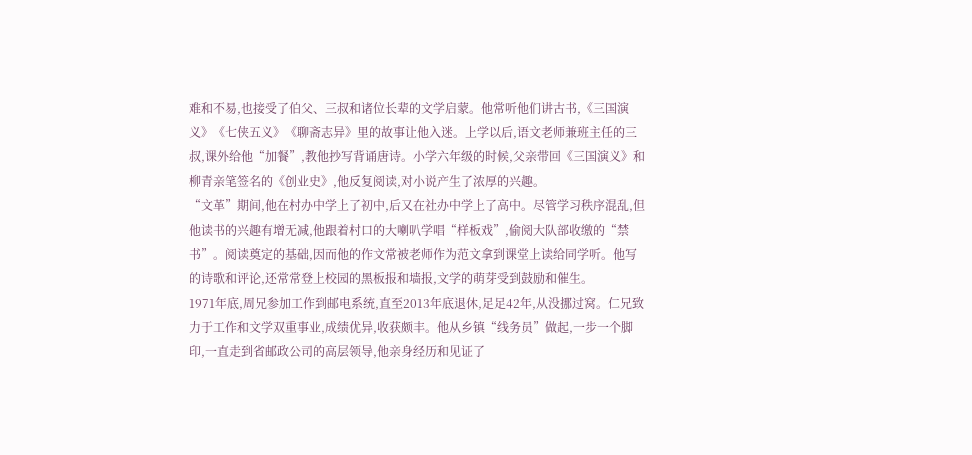难和不易,也接受了伯父、三叔和诸位长辈的文学启蒙。他常听他们讲古书,《三国演义》《七侠五义》《聊斋志异》里的故事让他入迷。上学以后,语文老师兼班主任的三叔,课外给他“加餐”,教他抄写背诵唐诗。小学六年级的时候,父亲带回《三国演义》和柳青亲笔签名的《创业史》,他反复阅读,对小说产生了浓厚的兴趣。
“文革”期间,他在村办中学上了初中,后又在社办中学上了高中。尽管学习秩序混乱,但他读书的兴趣有增无减,他跟着村口的大喇叭学唱“样板戏”,偷阅大队部收缴的“禁书”。阅读奠定的基础,因而他的作文常被老师作为范文拿到课堂上读给同学听。他写的诗歌和评论,还常常登上校园的黑板报和墙报,文学的萌芽受到鼓励和催生。
1971年底,周兄参加工作到邮电系统,直至2013年底退休,足足42年,从没挪过窝。仁兄致力于工作和文学双重事业,成绩优异,收获颇丰。他从乡镇“线务员”做起,一步一个脚印,一直走到省邮政公司的高层领导,他亲身经历和见证了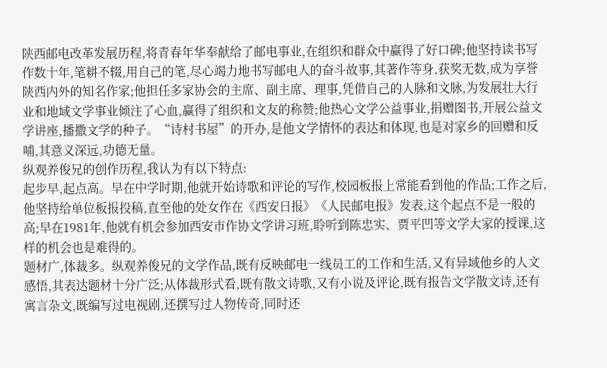陕西邮电改革发展历程,将青春年华奉献给了邮电事业,在组织和群众中赢得了好口碑;他坚持读书写作数十年,笔耕不辍,用自己的笔,尽心竭力地书写邮电人的奋斗故事,其著作等身,获奖无数,成为享誉陕西内外的知名作家;他担任多家协会的主席、副主席、理事,凭借自己的人脉和文脉,为发展壮大行业和地域文学事业倾注了心血,赢得了组织和文友的称赞;他热心文学公益事业,捐赠图书,开展公益文学讲座,播撒文学的种子。“诗村书屋”的开办,是他文学情怀的表达和体现,也是对家乡的回赠和反哺,其意义深远,功德无量。
纵观养俊兄的创作历程,我认为有以下特点:
起步早,起点高。早在中学时期,他就开始诗歌和评论的写作,校园板报上常能看到他的作品;工作之后,他坚持给单位板报投稿,直至他的处女作在《西安日报》《人民邮电报》发表,这个起点不是一般的高;早在1981年,他就有机会参加西安市作协文学讲习班,聆听到陈忠实、贾平凹等文学大家的授课,这样的机会也是难得的。
题材广,体裁多。纵观养俊兄的文学作品,既有反映邮电一线员工的工作和生活,又有异域他乡的人文感悟,其表达题材十分广泛;从体裁形式看,既有散文诗歌,又有小说及评论,既有报告文学散文诗,还有寓言杂文,既编写过电视剧,还撰写过人物传奇,同时还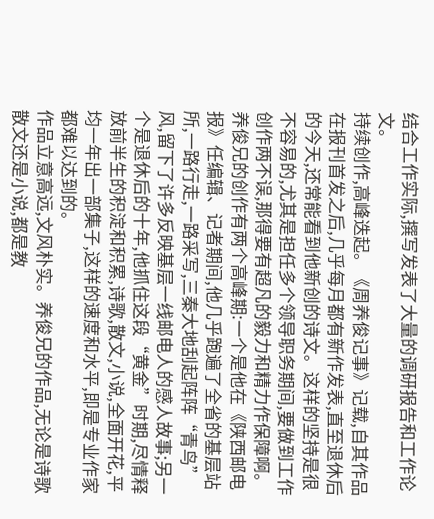结合工作实际,撰写发表了大量的调研报告和工作论文。
持续创作,高峰迭起。《周养俊记事》记载,自其作品在报刊首发之后,几乎每月都有新作发表,直至退休后的今天,还常能看到他新创的诗文。这样的坚持是很不容易的,尤其是担任多个领导职务期间,要做到工作创作两不误,那得要有超凡的毅力和精力作保障啊。养俊兄的创作有两个高峰期:一个是他在《陕西邮电报》任编辑、记者期间,他几乎跑遍了全省的基层站所,一路行走,一路采写,三秦大地刮起阵阵“青鸟”风,留下了许多反映基层一线邮电人的感人故事;另一个是退休后的十年,他抓住这段“黄金”时期,尽情释放前半生的积淀和积累,诗歌,散文,小说,全面开花,平均一年出一部集子,这样的速度和水平,即是专业作家都难以达到的。
作品立意高远,文风朴实。养俊兄的作品,无论是诗歌散文还是小说,都是教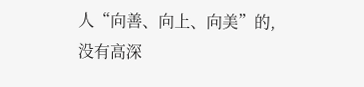人“向善、向上、向美”的,没有高深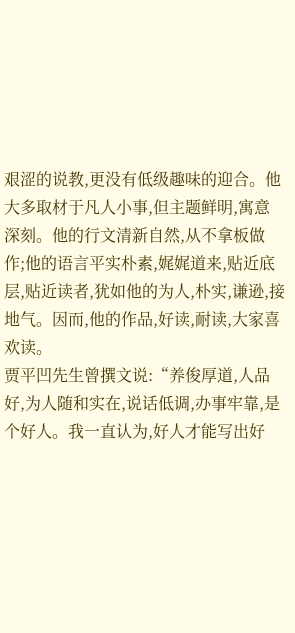艰涩的说教,更没有低级趣味的迎合。他大多取材于凡人小事,但主题鲜明,寓意深刻。他的行文清新自然,从不拿板做作;他的语言平实朴素,娓娓道来,贴近底层,贴近读者,犹如他的为人,朴实,谦逊,接地气。因而,他的作品,好读,耐读,大家喜欢读。
贾平凹先生曾撰文说:“养俊厚道,人品好,为人随和实在,说话低调,办事牢靠,是个好人。我一直认为,好人才能写出好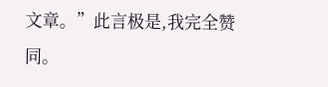文章。”此言极是,我完全赞同。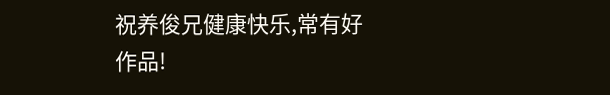祝养俊兄健康快乐,常有好作品!